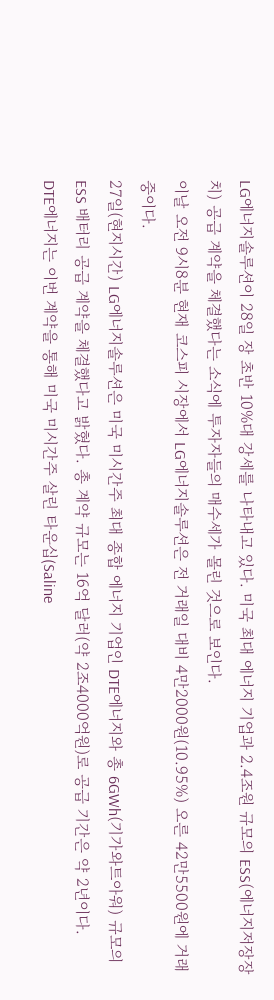LG에너지솔루션이 28일 장 초반 10%대 강세를 나타내고 있다. 미국 최대 에너지 기업과 2.4조원 규모의 ESS(에너지저장장치) 공급 계약을 체결했다는 소식에 투자자들의 매수세가 몰린 것으로 보인다.
이날 오전 9시8분 현재 코스피 시장에서 LG에너지솔루션은 전 거래일 대비 4만2000원(10.95%) 오른 42만5500원에 거래 중이다.
27일(현지시간) LG에너지솔루션은 미국 미시간주 최대 종합 에너지 기업인 DTE에너지와 총 6GWh(기가와트아워) 규모의 ESS 배터리 공급 계약을 체결했다고 밝혔다. 총 계약 규모는 16억 달러(약 2조4000억원)로 공급 기간은 약 2년이다.
DTE에너지는 이번 계약을 통해 미국 미시간주 살린 타운십(Saline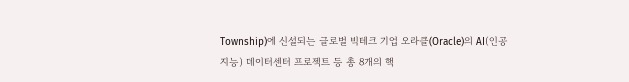Township)에 신설되는 글로벌 빅테크 기업 오라클(Oracle)의 AI(인공지능) 데이터센터 프로젝트 등 총 8개의 핵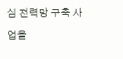심 전력망 구축 사업을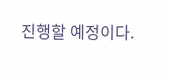진행할 예정이다.